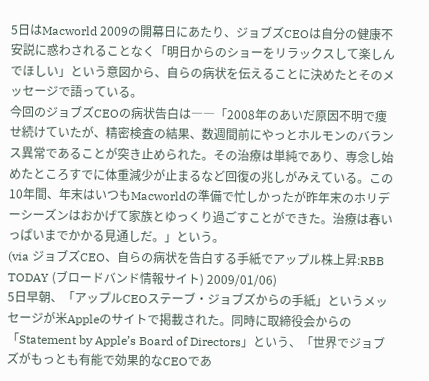5日はMacworld 2009の開幕日にあたり、ジョブズCEOは自分の健康不安説に惑わされることなく「明日からのショーをリラックスして楽しんでほしい」という意図から、自らの病状を伝えることに決めたとそのメッセージで語っている。
今回のジョブズCEOの病状告白は――「2008年のあいだ原因不明で痩せ続けていたが、精密検査の結果、数週間前にやっとホルモンのバランス異常であることが突き止められた。その治療は単純であり、専念し始めたところすでに体重減少が止まるなど回復の兆しがみえている。この10年間、年末はいつもMacworldの準備で忙しかったが昨年末のホリデーシーズンはおかげて家族とゆっくり過ごすことができた。治療は春いっぱいまでかかる見通しだ。」という。
(via ジョブズCEO、自らの病状を告白する手紙でアップル株上昇:RBB TODAY (ブロードバンド情報サイト) 2009/01/06)
5日早朝、「アップルCEOステーブ・ジョブズからの手紙」というメッセージが米Appleのサイトで掲載された。同時に取締役会からの「Statement by Apple’s Board of Directors」という、「世界でジョブズがもっとも有能で効果的なCEOであ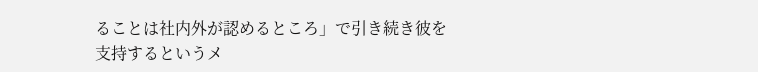ることは社内外が認めるところ」で引き続き彼を支持するというメ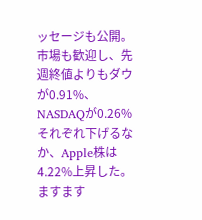ッセージも公開。市場も歓迎し、先週終値よりもダウが0.91%、NASDAQが0.26%それぞれ下げるなか、Apple株は4.22%上昇した。
ますます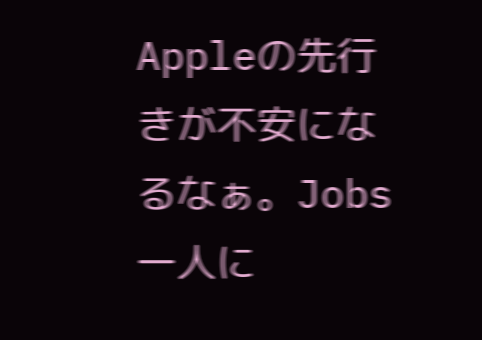Appleの先行きが不安になるなぁ。Jobs一人に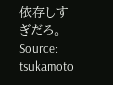依存しすぎだろ。
Source: tsukamoto